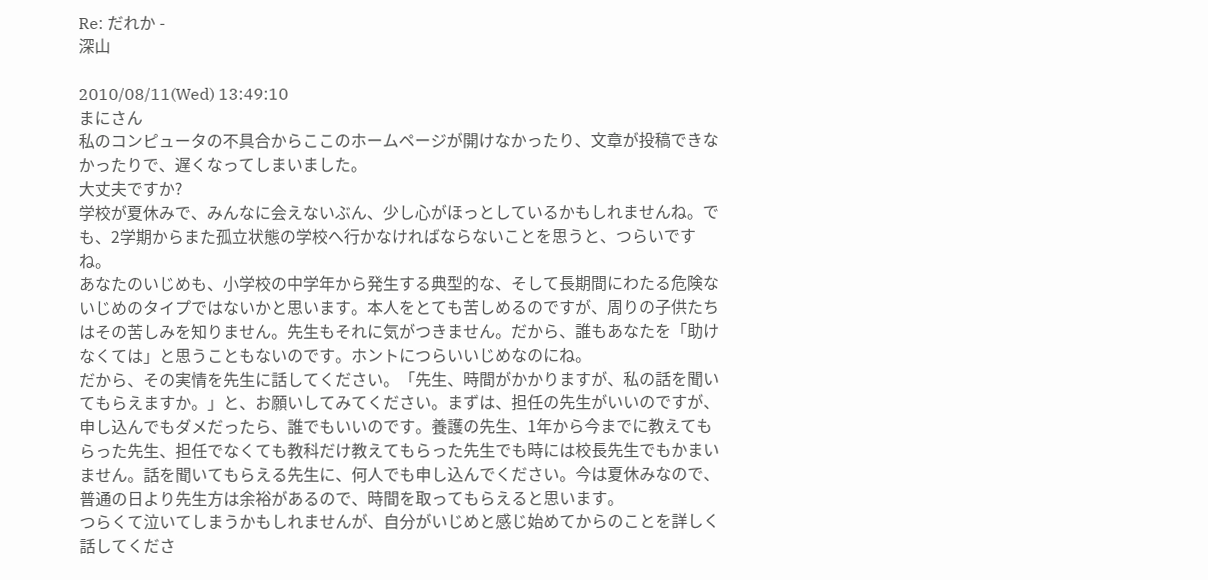Re: だれか -
深山

2010/08/11(Wed) 13:49:10
まにさん
私のコンピュータの不具合からここのホームページが開けなかったり、文章が投稿できなかったりで、遅くなってしまいました。
大丈夫ですか?
学校が夏休みで、みんなに会えないぶん、少し心がほっとしているかもしれませんね。でも、2学期からまた孤立状態の学校へ行かなければならないことを思うと、つらいですね。
あなたのいじめも、小学校の中学年から発生する典型的な、そして長期間にわたる危険ないじめのタイプではないかと思います。本人をとても苦しめるのですが、周りの子供たちはその苦しみを知りません。先生もそれに気がつきません。だから、誰もあなたを「助けなくては」と思うこともないのです。ホントにつらいいじめなのにね。
だから、その実情を先生に話してください。「先生、時間がかかりますが、私の話を聞いてもらえますか。」と、お願いしてみてください。まずは、担任の先生がいいのですが、申し込んでもダメだったら、誰でもいいのです。養護の先生、1年から今までに教えてもらった先生、担任でなくても教科だけ教えてもらった先生でも時には校長先生でもかまいません。話を聞いてもらえる先生に、何人でも申し込んでください。今は夏休みなので、普通の日より先生方は余裕があるので、時間を取ってもらえると思います。
つらくて泣いてしまうかもしれませんが、自分がいじめと感じ始めてからのことを詳しく話してくださ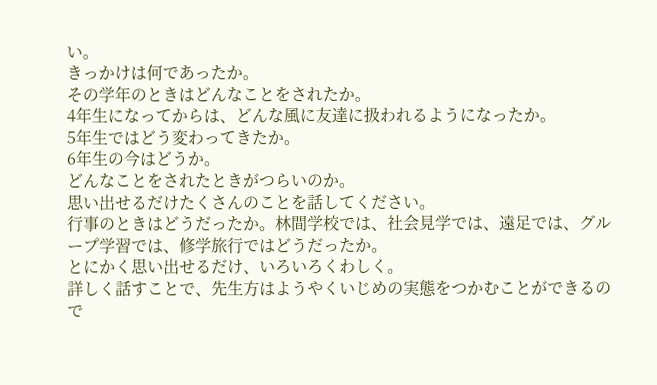い。
きっかけは何であったか。
その学年のときはどんなことをされたか。
4年生になってからは、どんな風に友達に扱われるようになったか。
5年生ではどう変わってきたか。
6年生の今はどうか。
どんなことをされたときがつらいのか。
思い出せるだけたくさんのことを話してください。
行事のときはどうだったか。林間学校では、社会見学では、遠足では、グループ学習では、修学旅行ではどうだったか。
とにかく思い出せるだけ、いろいろくわしく。
詳しく話すことで、先生方はようやくいじめの実態をつかむことができるので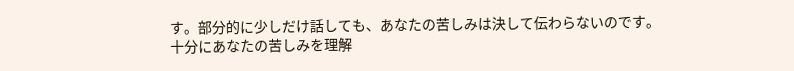す。部分的に少しだけ話しても、あなたの苦しみは決して伝わらないのです。
十分にあなたの苦しみを理解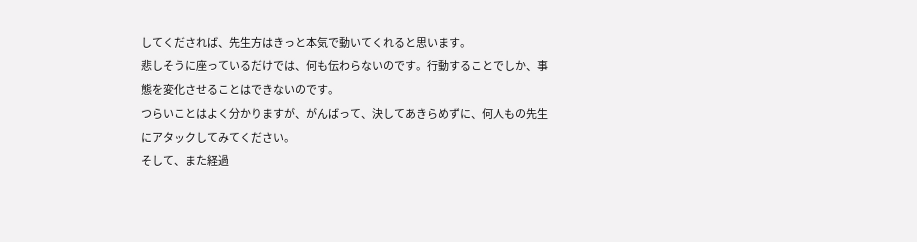してくだされば、先生方はきっと本気で動いてくれると思います。
悲しそうに座っているだけでは、何も伝わらないのです。行動することでしか、事態を変化させることはできないのです。
つらいことはよく分かりますが、がんばって、決してあきらめずに、何人もの先生にアタックしてみてください。
そして、また経過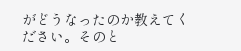がどうなったのか教えてください。そのと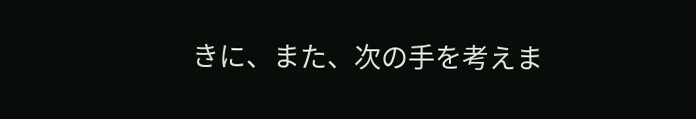きに、また、次の手を考えま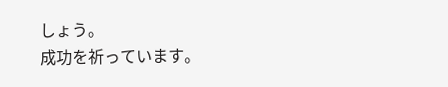しょう。
成功を祈っています。